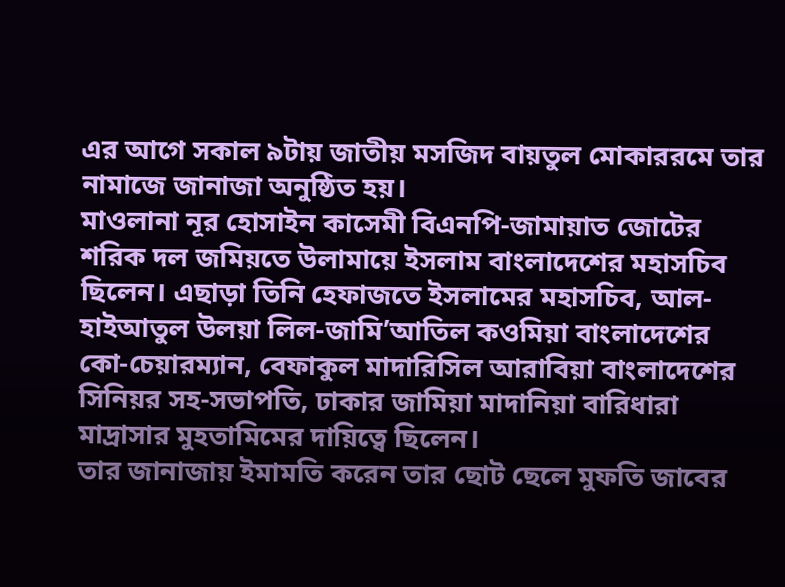এর আগে সকাল ৯টায় জাতীয় মসজিদ বায়তুল মোকাররমে তার নামাজে জানাজা অনুষ্ঠিত হয়।
মাওলানা নূর হোসাইন কাসেমী বিএনপি-জামায়াত জোটের শরিক দল জমিয়তে উলামায়ে ইসলাম বাংলাদেশের মহাসচিব ছিলেন। এছাড়া তিনি হেফাজতে ইসলামের মহাসচিব, আল-হাইআতুল উলয়া লিল-জামি’আতিল কওমিয়া বাংলাদেশের কো-চেয়ারম্যান, বেফাকুল মাদারিসিল আরাবিয়া বাংলাদেশের সিনিয়র সহ-সভাপতি, ঢাকার জামিয়া মাদানিয়া বারিধারা মাদ্রাসার মুহতামিমের দায়িত্বে ছিলেন।
তার জানাজায় ইমামতি করেন তার ছোট ছেলে মুফতি জাবের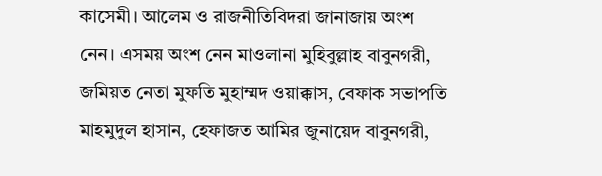কাসেমী। আলেম ও রাজনীতিবিদরা জানাজায় অংশ নেন। এসময় অংশ নেন মাওলানা মুহিবুল্লাহ বাবুনগরী, জমিয়ত নেতা মুফতি মুহাম্মদ ওয়াক্কাস, বেফাক সভাপতি মাহমুদুল হাসান, হেফাজত আমির জুনায়েদ বাবুনগরী,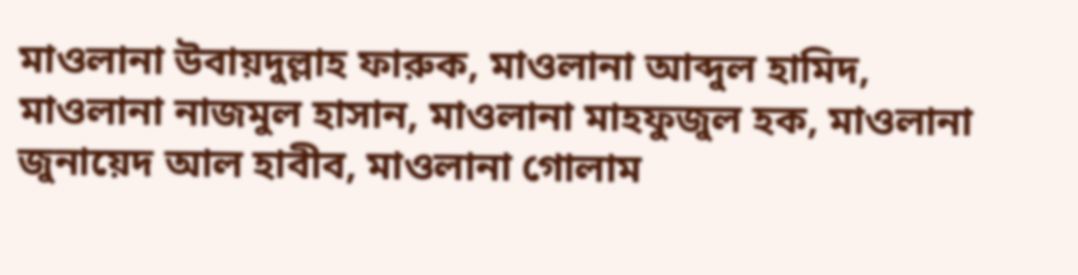মাওলানা উবায়দুল্লাহ ফারুক, মাওলানা আব্দুল হামিদ, মাওলানা নাজমুল হাসান, মাওলানা মাহফুজুল হক, মাওলানা জুনায়েদ আল হাবীব, মাওলানা গোলাম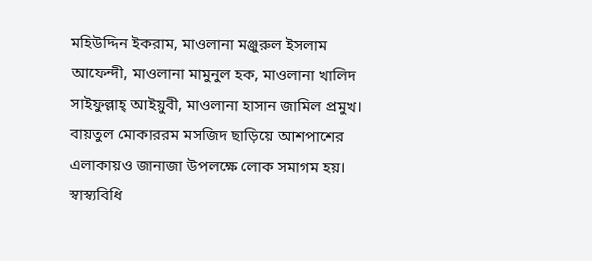মহিউদ্দিন ইকরাম, মাওলানা মঞ্জুরুল ইসলাম আফেন্দী, মাওলানা মামুনুল হক, মাওলানা খালিদ সাইফুল্লাহ্ আইয়ুবী, মাওলানা হাসান জামিল প্রমুখ।
বায়তুল মোকাররম মসজিদ ছাড়িয়ে আশপাশের এলাকায়ও জানাজা উপলক্ষে লোক সমাগম হয়। স্বাস্ব্যবিধি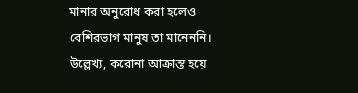মানার অনুরোধ করা হলেও বেশিরভাগ মানুষ তা মানেননি।
উল্লেখ্য, করোনা আক্রান্ত হয়ে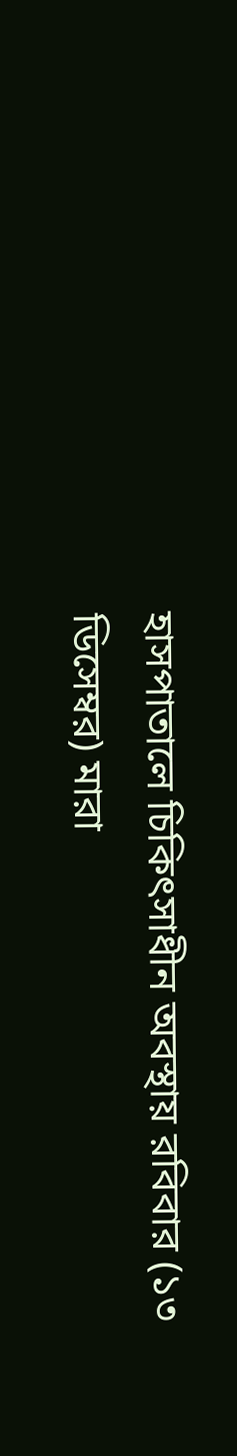হাসপাতালে চিকিৎসাধীন অবস্থায় রবিবার (১৩ ডিসেম্বর) মারা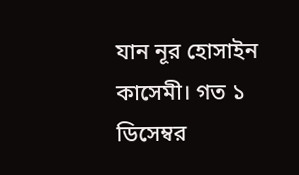যান নূর হোসাইন কাসেমী। গত ১ ডিসেম্বর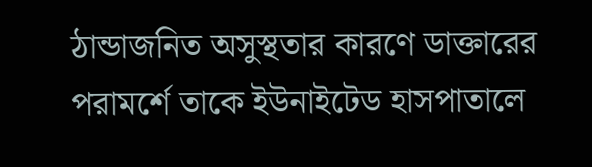ঠান্ডাজনিত অসুস্থতার কারণে ডাক্তারের পরামর্শে তাকে ইউনাইটেড হাসপাতালে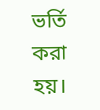ভর্তি করা হয়।